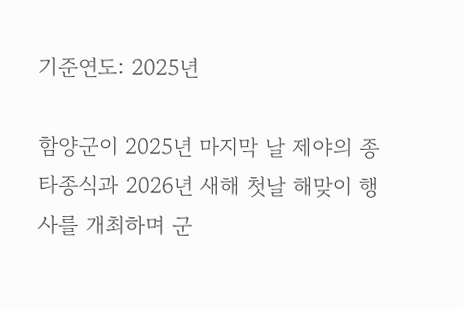기준연도: 2025년

함양군이 2025년 마지막 날 제야의 종 타종식과 2026년 새해 첫날 해맞이 행사를 개최하며 군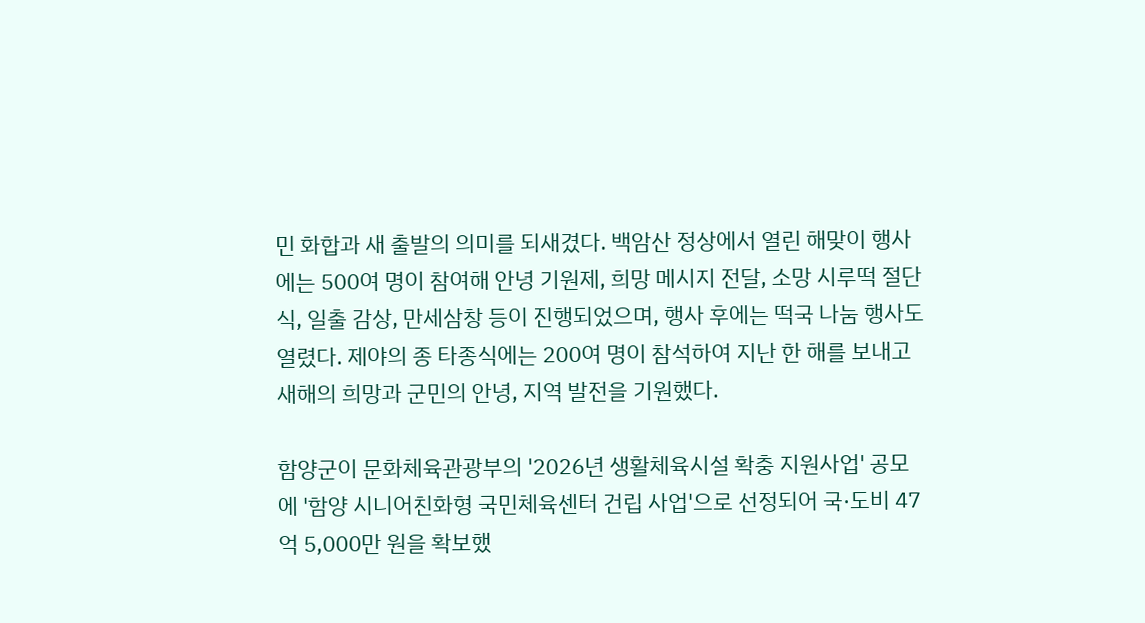민 화합과 새 출발의 의미를 되새겼다. 백암산 정상에서 열린 해맞이 행사에는 500여 명이 참여해 안녕 기원제, 희망 메시지 전달, 소망 시루떡 절단식, 일출 감상, 만세삼창 등이 진행되었으며, 행사 후에는 떡국 나눔 행사도 열렸다. 제야의 종 타종식에는 200여 명이 참석하여 지난 한 해를 보내고 새해의 희망과 군민의 안녕, 지역 발전을 기원했다.

함양군이 문화체육관광부의 '2026년 생활체육시설 확충 지원사업' 공모에 '함양 시니어친화형 국민체육센터 건립 사업'으로 선정되어 국·도비 47억 5,000만 원을 확보했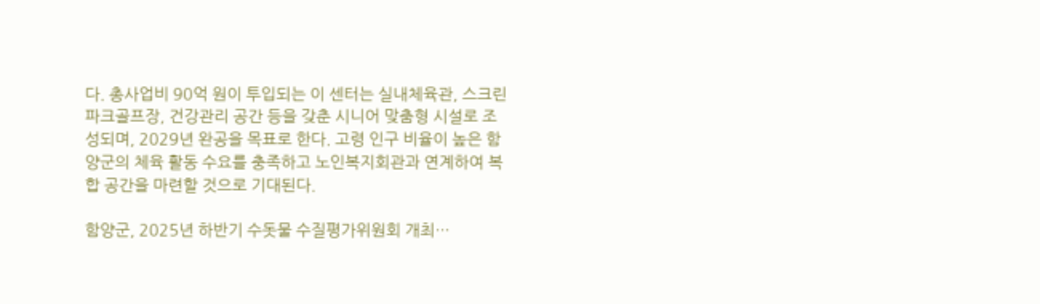다. 총사업비 90억 원이 투입되는 이 센터는 실내체육관, 스크린 파크골프장, 건강관리 공간 등을 갖춘 시니어 맞춤형 시설로 조성되며, 2029년 완공을 목표로 한다. 고령 인구 비율이 높은 함양군의 체육 활동 수요를 충족하고 노인복지회관과 연계하여 복합 공간을 마련할 것으로 기대된다.

함양군, 2025년 하반기 수돗물 수질평가위원회 개최…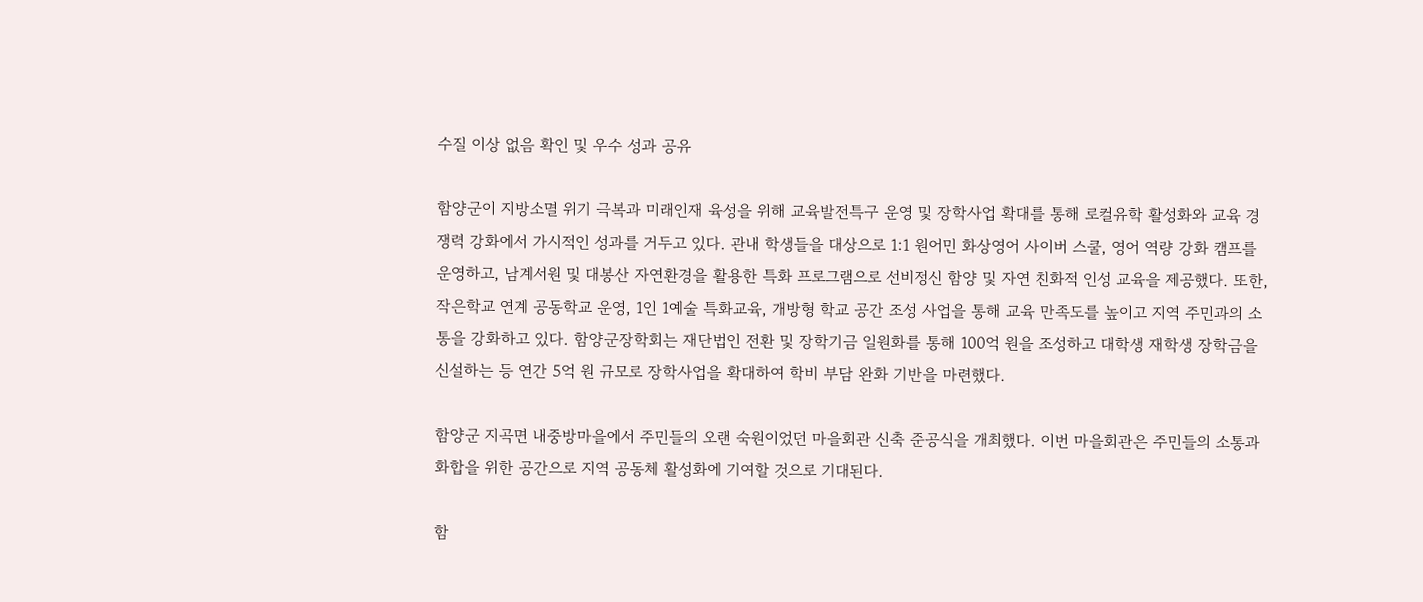수질 이상 없음 확인 및 우수 성과 공유

함양군이 지방소멸 위기 극복과 미래인재 육성을 위해 교육발전특구 운영 및 장학사업 확대를 통해 로컬유학 활성화와 교육 경쟁력 강화에서 가시적인 성과를 거두고 있다. 관내 학생들을 대상으로 1:1 원어민 화상영어 사이버 스쿨, 영어 역량 강화 캠프를 운영하고, 남계서원 및 대봉산 자연환경을 활용한 특화 프로그램으로 선비정신 함양 및 자연 친화적 인성 교육을 제공했다. 또한, 작은학교 연계 공동학교 운영, 1인 1예술 특화교육, 개방형 학교 공간 조성 사업을 통해 교육 만족도를 높이고 지역 주민과의 소통을 강화하고 있다. 함양군장학회는 재단법인 전환 및 장학기금 일원화를 통해 100억 원을 조성하고 대학생 재학생 장학금을 신설하는 등 연간 5억 원 규모로 장학사업을 확대하여 학비 부담 완화 기반을 마련했다.

함양군 지곡면 내중방마을에서 주민들의 오랜 숙원이었던 마을회관 신축 준공식을 개최했다. 이번 마을회관은 주민들의 소통과 화합을 위한 공간으로 지역 공동체 활성화에 기여할 것으로 기대된다.

함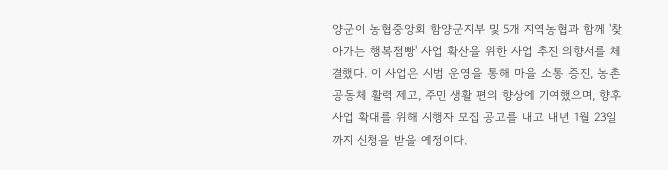양군이 농협중앙회 함양군지부 및 5개 지역농협과 함께 '찾아가는 행복점빵' 사업 확산을 위한 사업 추진 의향서를 체결했다. 이 사업은 시범 운영을 통해 마을 소통 증진, 농촌 공동체 활력 제고, 주민 생활 편의 향상에 기여했으며, 향후 사업 확대를 위해 시행자 모집 공고를 내고 내년 1월 23일까지 신청을 받을 예정이다.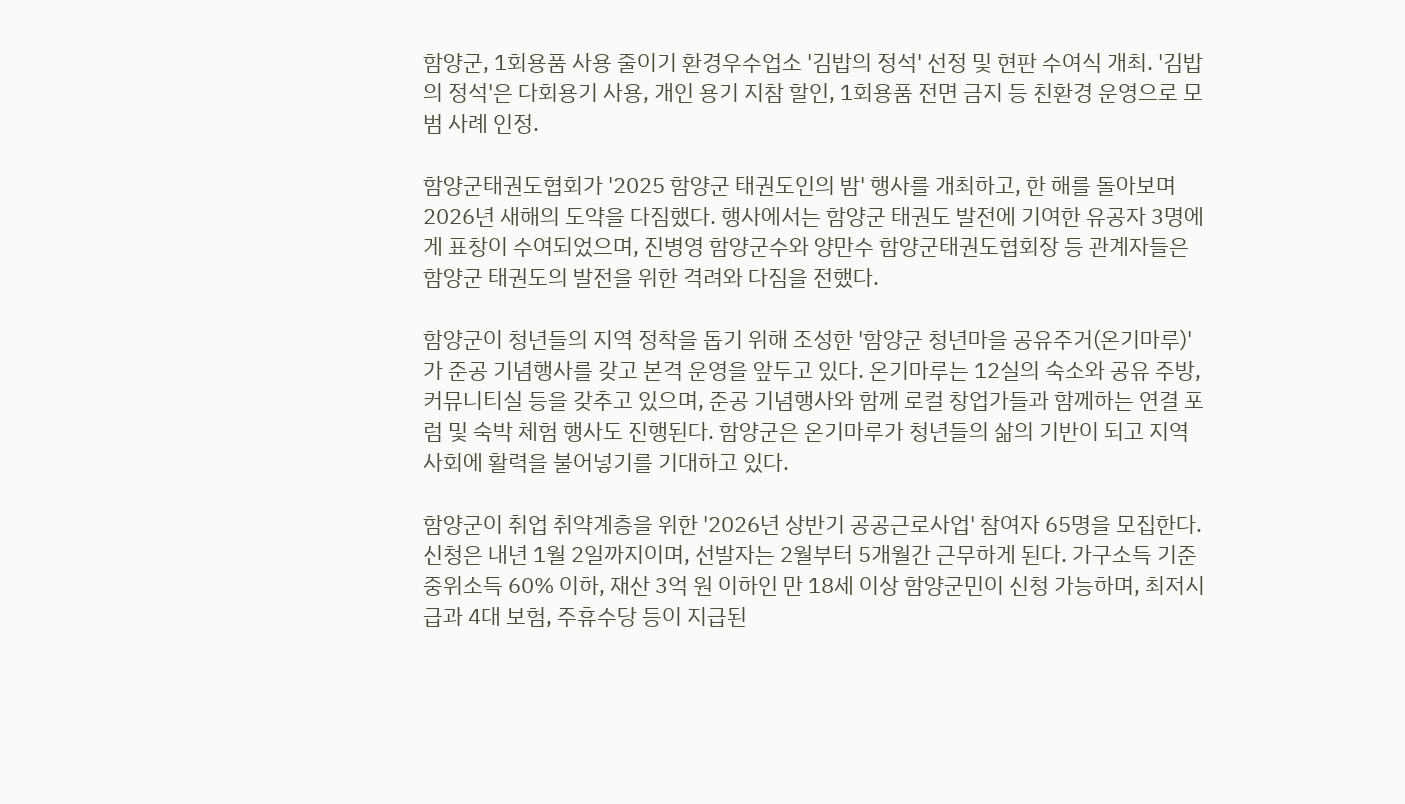함양군, 1회용품 사용 줄이기 환경우수업소 '김밥의 정석' 선정 및 현판 수여식 개최. '김밥의 정석'은 다회용기 사용, 개인 용기 지참 할인, 1회용품 전면 금지 등 친환경 운영으로 모범 사례 인정.

함양군태권도협회가 '2025 함양군 태권도인의 밤' 행사를 개최하고, 한 해를 돌아보며 2026년 새해의 도약을 다짐했다. 행사에서는 함양군 태권도 발전에 기여한 유공자 3명에게 표창이 수여되었으며, 진병영 함양군수와 양만수 함양군태권도협회장 등 관계자들은 함양군 태권도의 발전을 위한 격려와 다짐을 전했다.

함양군이 청년들의 지역 정착을 돕기 위해 조성한 '함양군 청년마을 공유주거(온기마루)'가 준공 기념행사를 갖고 본격 운영을 앞두고 있다. 온기마루는 12실의 숙소와 공유 주방, 커뮤니티실 등을 갖추고 있으며, 준공 기념행사와 함께 로컬 창업가들과 함께하는 연결 포럼 및 숙박 체험 행사도 진행된다. 함양군은 온기마루가 청년들의 삶의 기반이 되고 지역사회에 활력을 불어넣기를 기대하고 있다.

함양군이 취업 취약계층을 위한 '2026년 상반기 공공근로사업' 참여자 65명을 모집한다. 신청은 내년 1월 2일까지이며, 선발자는 2월부터 5개월간 근무하게 된다. 가구소득 기준 중위소득 60% 이하, 재산 3억 원 이하인 만 18세 이상 함양군민이 신청 가능하며, 최저시급과 4대 보험, 주휴수당 등이 지급된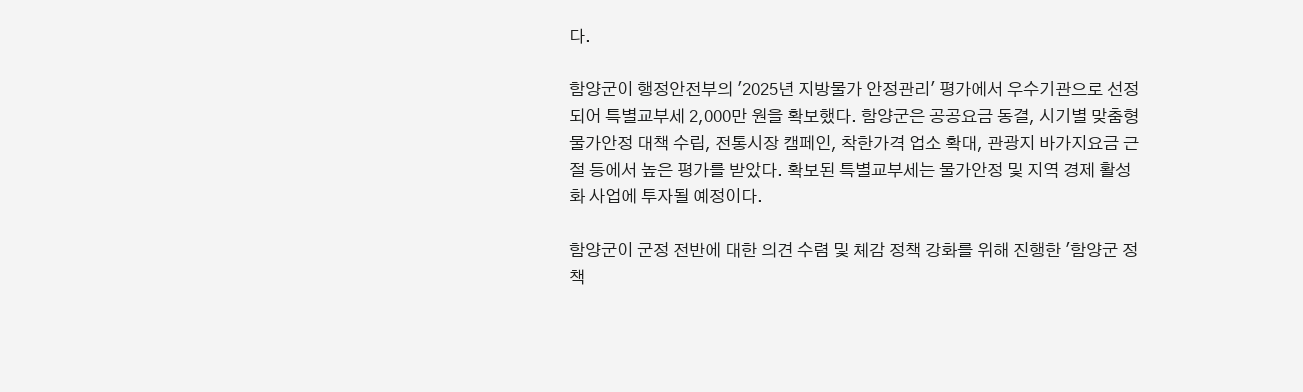다.

함양군이 행정안전부의 '2025년 지방물가 안정관리' 평가에서 우수기관으로 선정되어 특별교부세 2,000만 원을 확보했다. 함양군은 공공요금 동결, 시기별 맞춤형 물가안정 대책 수립, 전통시장 캠페인, 착한가격 업소 확대, 관광지 바가지요금 근절 등에서 높은 평가를 받았다. 확보된 특별교부세는 물가안정 및 지역 경제 활성화 사업에 투자될 예정이다.

함양군이 군정 전반에 대한 의견 수렴 및 체감 정책 강화를 위해 진행한 '함양군 정책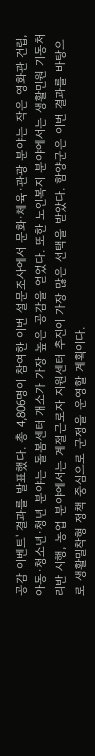공감 이벤트' 결과를 발표했다. 총 4,806명이 참여한 이번 설문조사에서 문화·체육·관광 분야는 작은 영화관 건립, 아동·청소년·청년 분야는 돌봄센터 개소가 가장 높은 공감을 얻었다. 또한 노인복지 분야에서는 생활민원 기동처리반 시행, 농업 분야에서는 계절근로자 지원센터 추진이 가장 많은 선택을 받았다. 함양군은 이번 결과를 바탕으로 생활밀착형 정책 중심으로 군정을 운영할 계획이다.